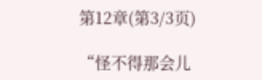第12章(第3/3页)

“怪不得那会儿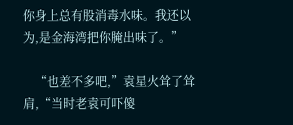你身上总有股消毒水味。我还以为,是金海湾把你腌出味了。”

    “也差不多吧,”袁星火耸了耸肩,“当时老袁可吓傻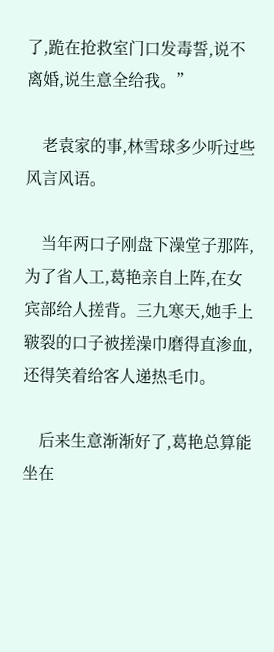了,跪在抢救室门口发毒誓,说不离婚,说生意全给我。”

    老袁家的事,林雪球多少听过些风言风语。

    当年两口子刚盘下澡堂子那阵,为了省人工,葛艳亲自上阵,在女宾部给人搓背。三九寒天,她手上皲裂的口子被搓澡巾磨得直渗血,还得笑着给客人递热毛巾。

    后来生意渐渐好了,葛艳总算能坐在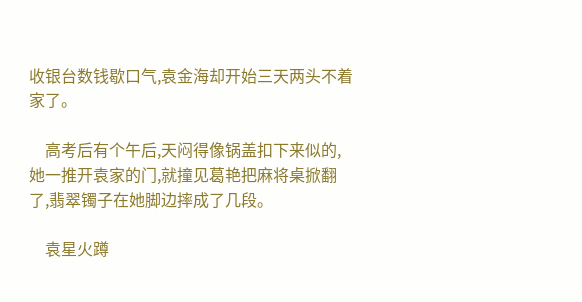收银台数钱歇口气,袁金海却开始三天两头不着家了。

    高考后有个午后,天闷得像锅盖扣下来似的,她一推开袁家的门,就撞见葛艳把麻将桌掀翻了,翡翠镯子在她脚边摔成了几段。

    袁星火蹲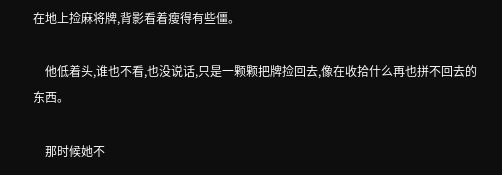在地上捡麻将牌,背影看着瘦得有些僵。

    他低着头,谁也不看,也没说话,只是一颗颗把牌捡回去,像在收拾什么再也拼不回去的东西。

    那时候她不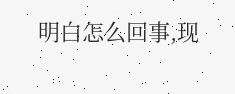明白怎么回事,现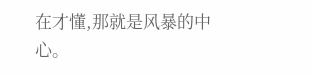在才懂,那就是风暴的中心。